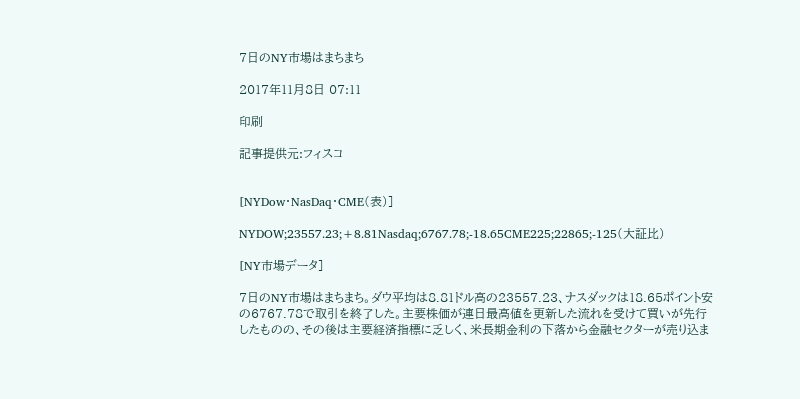7日のNY市場はまちまち

2017年11月8日 07:11

印刷

記事提供元:フィスコ


[NYDow・NasDaq・CME(表)]

NYDOW;23557.23;+8.81Nasdaq;6767.78;-18.65CME225;22865;-125(大証比)

[NY市場データ]

7日のNY市場はまちまち。ダウ平均は8.81ドル高の23557.23、ナスダックは18.65ポイント安の6767.78で取引を終了した。主要株価が連日最高値を更新した流れを受けて買いが先行したものの、その後は主要経済指標に乏しく、米長期金利の下落から金融セクターが売り込ま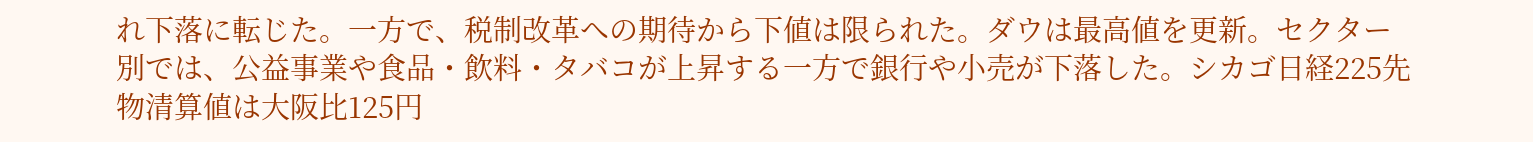れ下落に転じた。一方で、税制改革への期待から下値は限られた。ダウは最高値を更新。セクター別では、公益事業や食品・飲料・タバコが上昇する一方で銀行や小売が下落した。シカゴ日経225先物清算値は大阪比125円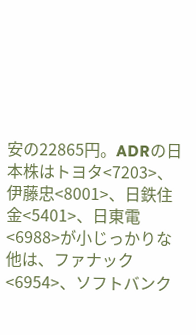安の22865円。ADRの日本株はトヨタ<7203>、伊藤忠<8001>、日鉄住金<5401>、日東電<6988>が小じっかりな他は、ファナック<6954>、ソフトバンク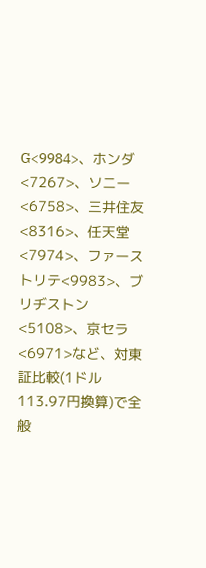G<9984>、ホンダ<7267>、ソニー<6758>、三井住友<8316>、任天堂<7974>、ファーストリテ<9983>、ブリヂストン<5108>、京セラ<6971>など、対東証比較(1ドル113.97円換算)で全般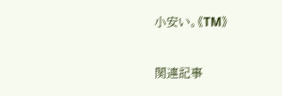小安い。《TM》

関連記事